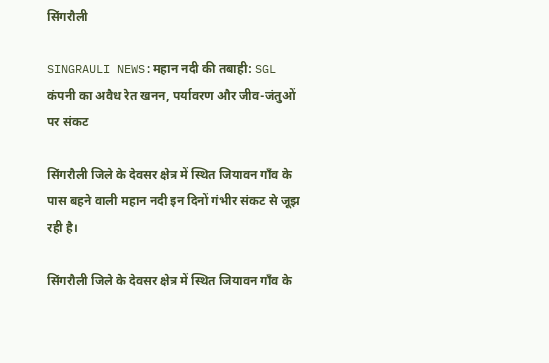सिंगरौली

SINGRAULI NEWS:महान नदी की तबाही: SGL कंपनी का अवैध रेत खनन, पर्यावरण और जीव-जंतुओं पर संकट

सिंगरौली जिले के देवसर क्षेत्र में स्थित जियावन गाँव के पास बहने वाली महान नदी इन दिनों गंभीर संकट से जूझ रही है।

सिंगरौली जिले के देवसर क्षेत्र में स्थित जियावन गाँव के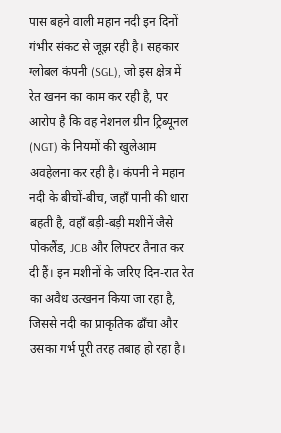पास बहने वाली महान नदी इन दिनों गंभीर संकट से जूझ रही है। सहकार ग्लोबल कंपनी (SGL), जो इस क्षेत्र में रेत खनन का काम कर रही है, पर आरोप है कि वह नेशनल ग्रीन ट्रिब्यूनल (NGT) के नियमों की खुलेआम अवहेलना कर रही है। कंपनी ने महान नदी के बीचों-बीच, जहाँ पानी की धारा बहती है, वहाँ बड़ी-बड़ी मशीनें जैसे पोकलैंड, JCB और लिफ्टर तैनात कर दी हैं। इन मशीनों के जरिए दिन-रात रेत का अवैध उत्खनन किया जा रहा है, जिससे नदी का प्राकृतिक ढाँचा और उसका गर्भ पूरी तरह तबाह हो रहा है।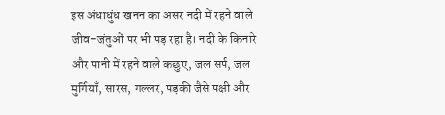इस अंधाधुंध खनन का असर नदी में रहने वाले जीव-जंतुओं पर भी पड़ रहा है। नदी के किनारे और पानी में रहने वाले कछुए, जल सर्प, जल मुर्गियाँ, सारस, गल्लर, पड़की जैसे पक्षी और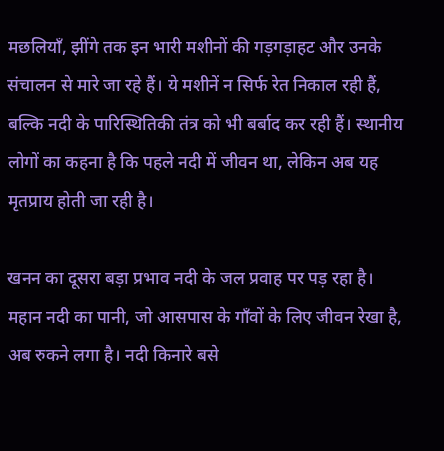मछलियाँ, झींगे तक इन भारी मशीनों की गड़गड़ाहट और उनके संचालन से मारे जा रहे हैं। ये मशीनें न सिर्फ रेत निकाल रही हैं, बल्कि नदी के पारिस्थितिकी तंत्र को भी बर्बाद कर रही हैं। स्थानीय लोगों का कहना है कि पहले नदी में जीवन था, लेकिन अब यह मृतप्राय होती जा रही है।

खनन का दूसरा बड़ा प्रभाव नदी के जल प्रवाह पर पड़ रहा है। महान नदी का पानी, जो आसपास के गाँवों के लिए जीवन रेखा है, अब रुकने लगा है। नदी किनारे बसे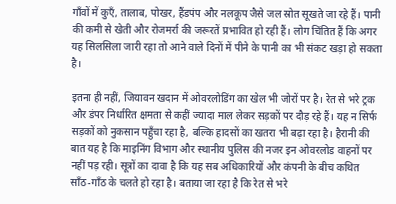गाँवों में कुएँ, तालाब, पोखर, हैंडपंप और नलकूप जैसे जल स्रोत सूखते जा रहे हैं। पानी की कमी से खेती और रोजमर्रा की जरूरतें प्रभावित हो रही हैं। लोग चिंतित हैं कि अगर यह सिलसिला जारी रहा तो आने वाले दिनों में पीने के पानी का भी संकट खड़ा हो सकता है।

इतना ही नहीं, जियावन खदान में ओवरलोडिंग का खेल भी जोरों पर है। रेत से भरे ट्रक और डंपर निर्धारित क्षमता से कहीं ज्यादा माल लेकर सड़कों पर दौड़ रहे हैं। यह न सिर्फ सड़कों को नुकसान पहुँचा रहा है, बल्कि हादसों का खतरा भी बढ़ा रहा है। हैरानी की बात यह है कि माइनिंग विभाग और स्थानीय पुलिस की नजर इन ओवरलोड वाहनों पर नहीं पड़ रही। सूत्रों का दावा है कि यह सब अधिकारियों और कंपनी के बीच कथित साँठ-गाँठ के चलते हो रहा है। बताया जा रहा है कि रेत से भरे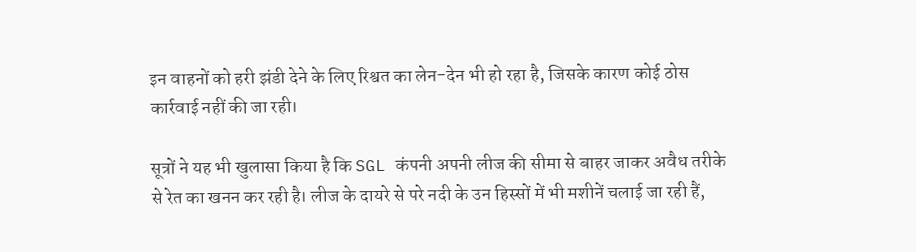इन वाहनों को हरी झंडी देने के लिए रिश्वत का लेन-देन भी हो रहा है, जिसके कारण कोई ठोस कार्रवाई नहीं की जा रही।

सूत्रों ने यह भी खुलासा किया है कि SGL कंपनी अपनी लीज की सीमा से बाहर जाकर अवैध तरीके से रेत का खनन कर रही है। लीज के दायरे से परे नदी के उन हिस्सों में भी मशीनें चलाई जा रही हैं,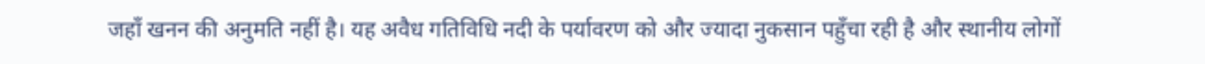जहाँ खनन की अनुमति नहीं है। यह अवैध गतिविधि नदी के पर्यावरण को और ज्यादा नुकसान पहुँचा रही है और स्थानीय लोगों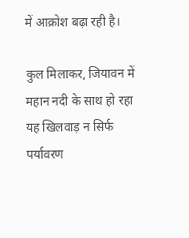में आक्रोश बढ़ा रही है।

कुल मिलाकर, जियावन में महान नदी के साथ हो रहा यह खिलवाड़ न सिर्फ पर्यावरण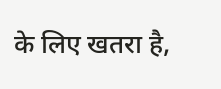के लिए खतरा है,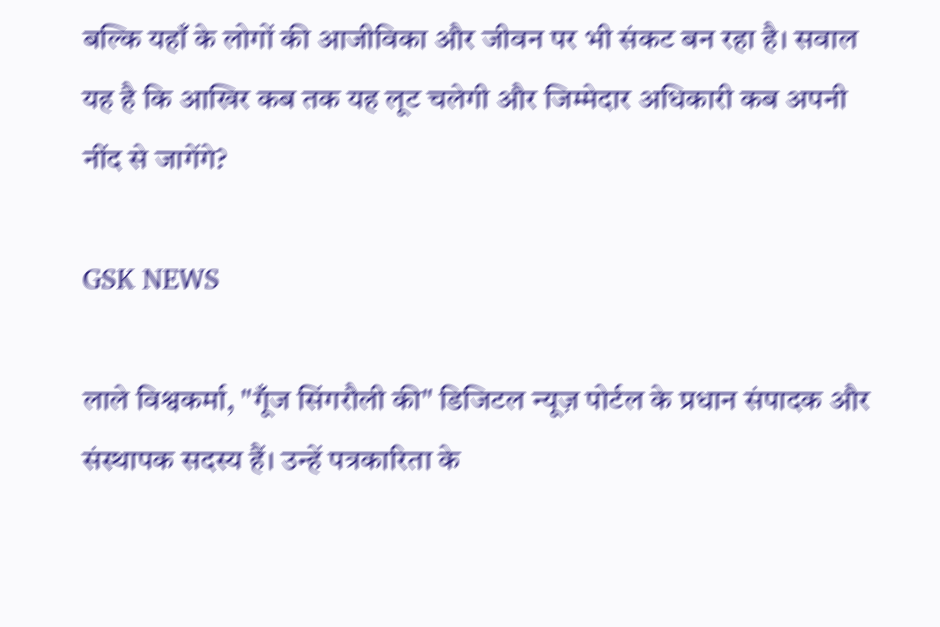बल्कि यहाँ के लोगों की आजीविका और जीवन पर भी संकट बन रहा है। सवाल यह है कि आखिर कब तक यह लूट चलेगी और जिम्मेदार अधिकारी कब अपनी नींद से जागेंगे?

GSK NEWS

लाले विश्वकर्मा, "गूँज सिंगरौली की" डिजिटल न्यूज़ पोर्टल के प्रधान संपादक और संस्थापक सदस्य हैं। उन्हें पत्रकारिता के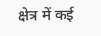क्षेत्र में कई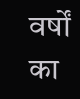वर्षों का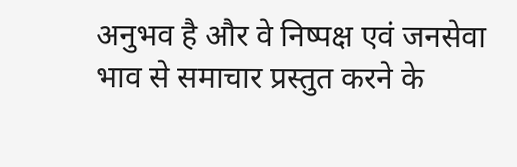अनुभव है और वे निष्पक्ष एवं जनसेवा भाव से समाचार प्रस्तुत करने के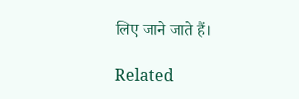लिए जाने जाते हैं।

Related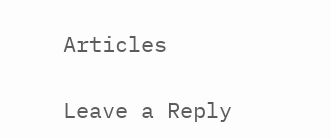Articles

Leave a Reply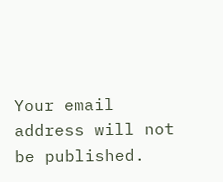Your email address will not be published.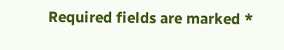Required fields are marked *